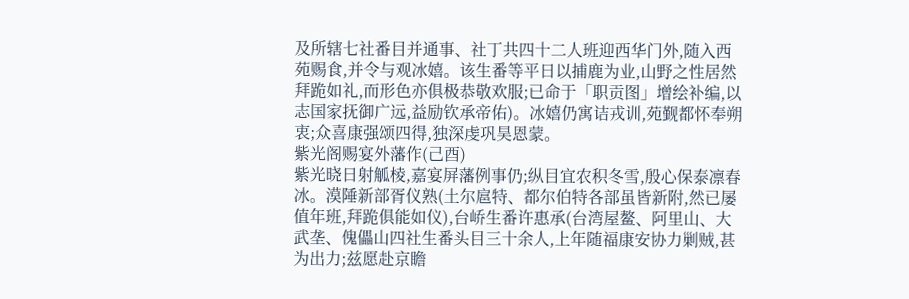及所辖七社番目并通事、社丁共四十二人班迎西华门外,随入西苑赐食,并令与观冰嬉。该生番等平日以捕鹿为业,山野之性居然拜跪如礼,而形色亦俱极恭敬欢服;已命于「职贡图」增绘补编,以志国家抚御广远,益励钦承帝佑)。冰嬉仍寓诘戎训,苑觐都怀奉朔衷;众喜康强颂四得,独深虔巩昊恩蒙。
紫光阁赐宴外藩作(己酉)
紫光晓日射觚棱,嘉宴屏藩例事仍;纵目宜农积冬雪,殷心保泰凛春冰。漠陲新部胥仪熟(土尔扈特、都尔伯特各部虽皆新附,然已屡值年班,拜跪俱能如仪),台峤生番许惠承(台湾屋鳌、阿里山、大武垄、傀儡山四社生番头目三十余人,上年随福康安协力剿贼,甚为出力;兹愿赴京瞻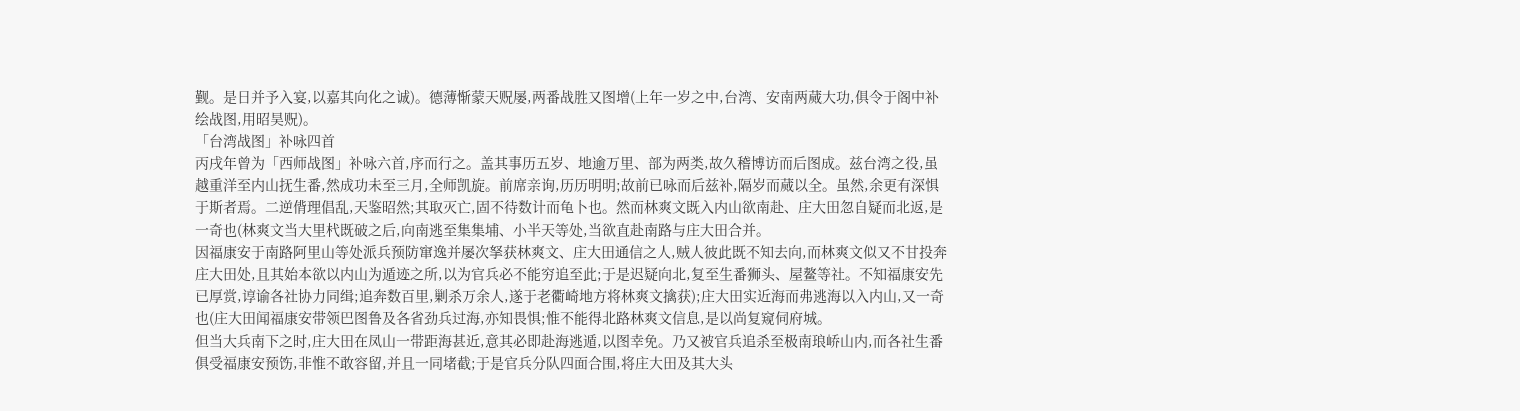觐。是日并予入宴,以嘉其向化之诚)。德薄惭蒙天贶屡,两番战胜又图增(上年一岁之中,台湾、安南两蒇大功,俱令于阁中补绘战图,用昭昊贶)。
「台湾战图」补咏四首
丙戌年曾为「西师战图」补咏六首,序而行之。盖其事历五岁、地逾万里、部为两类,故久稽博访而后图成。兹台湾之役,虽越重洋至内山抚生番,然成功未至三月,全师凯旋。前席亲询,历历明明;故前已咏而后兹补,隔岁而蒇以全。虽然,余更有深惧于斯者焉。二逆偝理倡乱,天鉴昭然;其取灭亡,固不待数计而龟卜也。然而林爽文既入内山欲南赴、庄大田忽自疑而北返,是一奇也(林爽文当大里杙既破之后,向南逃至集集埔、小半天等处,当欲直赴南路与庄大田合并。
因福康安于南路阿里山等处派兵预防窜逸并屡次拏获林爽文、庄大田通信之人,贼人彼此既不知去向,而林爽文似又不甘投奔庄大田处,且其始本欲以内山为遁迹之所,以为官兵必不能穷追至此;于是迟疑向北,复至生番狮头、屋鳌等社。不知福康安先已厚赏,谆谕各社协力同缉;追奔数百里,剿杀万余人,遂于老衢崎地方将林爽文擒获);庄大田实近海而弗逃海以入内山,又一奇也(庄大田闻福康安带领巴图鲁及各省劲兵过海,亦知畏惧;惟不能得北路林爽文信息,是以尚复窥伺府城。
但当大兵南下之时,庄大田在凤山一带距海甚近,意其必即赴海逃遁,以图幸免。乃又被官兵追杀至极南琅峤山内,而各社生番俱受福康安预饬,非惟不敢容留,并且一同堵截;于是官兵分队四面合围,将庄大田及其大头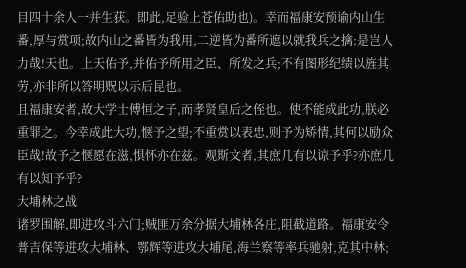目四十余人一并生获。即此,足验上苍佑助也)。幸而福康安预谕内山生番,厚与赏项;故内山之番皆为我用,二逆皆为番所遮以就我兵之擒:是岂人力哉!天也。上天佑予,并佑予所用之臣、所发之兵;不有图形纪绩以旌其劳,亦非所以答明贶以示后昆也。
且福康安者,故大学士傅恒之子,而孝贤皇后之侄也。使不能成此功,朕必重罪之。今幸成此大功,惬予之望;不重赏以表忠,则予为矫情,其何以励众臣哉!故予之惬愿在滋,惧怀亦在兹。观斯文者,其庶几有以谅予乎?亦庶几有以知予乎?
大埔林之战
诸罗围解,即进攻斗六门;贼匪万余分据大埔林各庄,阻截道路。福康安令普吉保等进攻大埔林、鄂辉等进攻大埔尾,海兰察等率兵驰射,克其中林;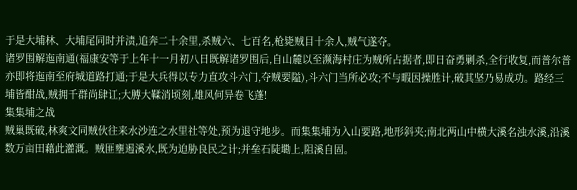于是大埔林、大埔尾同时并渍,追奔二十余里,杀贼六、七百名,枪毙贼目十余人,贼气遂夺。
诸罗围解迤南通(福康安等于上年十一月初八日既解诸罗围后,自山麓以至濒海村庄为贼所占据者,即日奋勇剿杀,全行收复,而普尔普亦即将迤南至府城道路打通;于是大兵得以专力直攻斗六门,夺贼要隘),斗六门当所必攻;不与暇因操胜计,破其坚乃易成功。路经三埔皆酣战,贼拥千群尚肆讧;大膊大鞣消顷刻,雄风何异卷飞蓬!
集集埔之战
贼巢既破,林爽文同贼伙往来水沙连之水里社等处,预为退守地步。而集集埔为入山要路,地形斜夹;南北两山中横大溪名浊水溪,沿溪数万亩田藉此灌溉。贼匪壅遏溪水,既为迫胁良民之计;并垒石陡墈上,阻溪自固。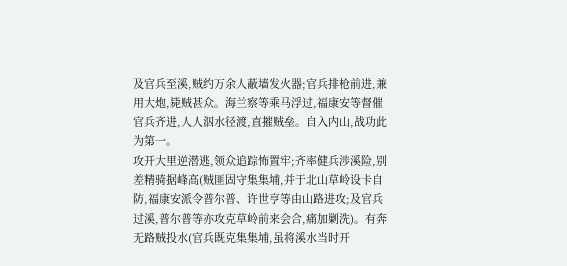及官兵至溪,贼约万余人蔽墙发火器;官兵排枪前进,兼用大炮,毙贼甚众。海兰察等乘马浮过,福康安等督催官兵齐进,人人泅水径渡,直摧贼垒。自入内山,战功此为第一。
攻开大里逆潜逃,领众追踪怖置牢;齐率健兵涉溪险,别差精骑据峰高(贼匪固守集集埔,并于北山草岭设卡自防,福康安派令普尔普、许世亨等由山路进攻;及官兵过溪,普尔普等亦攻克草岭前来会合,痛加剿洗)。有奔无路贼投水(官兵既克集集埔,虽将溪水当时开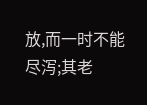放,而一时不能尽泻;其老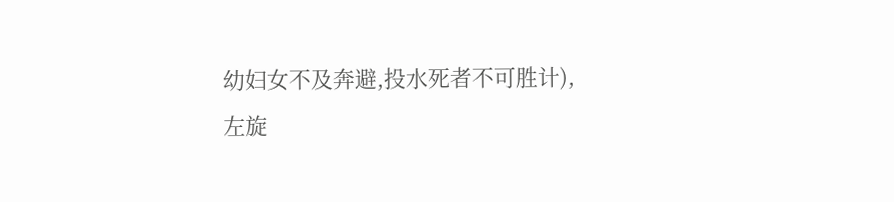幼妇女不及奔避,投水死者不可胜计),
左旋